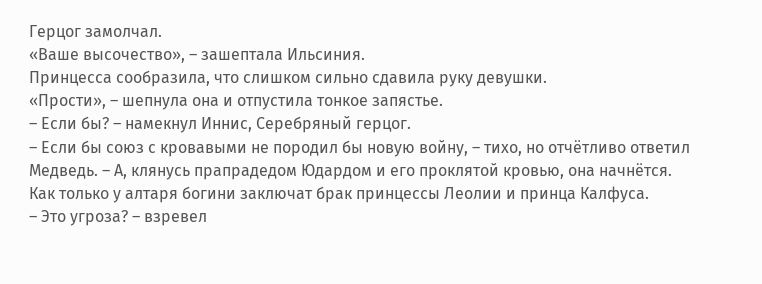Герцог замолчал.
«Ваше высочество», – зашептала Ильсиния.
Принцесса сообразила, что слишком сильно сдавила руку девушки.
«Прости», – шепнула она и отпустила тонкое запястье.
– Если бы? – намекнул Иннис, Серебряный герцог.
– Если бы союз с кровавыми не породил бы новую войну, – тихо, но отчётливо ответил Медведь. – А, клянусь прапрадедом Юдардом и его проклятой кровью, она начнётся. Как только у алтаря богини заключат брак принцессы Леолии и принца Калфуса.
– Это угроза? – взревел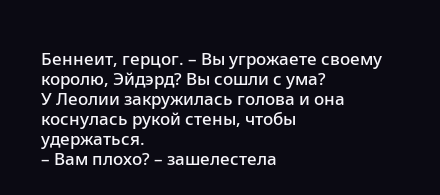Беннеит, герцог. – Вы угрожаете своему королю, Эйдэрд? Вы сошли с ума?
У Леолии закружилась голова и она коснулась рукой стены, чтобы удержаться.
– Вам плохо? – зашелестела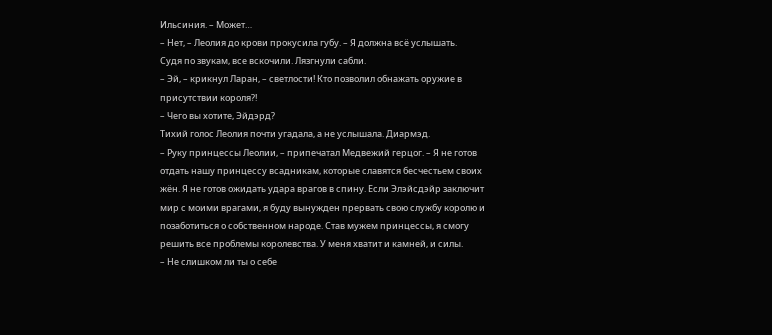Ильсиния. – Может…
– Нет, – Леолия до крови прокусила губу. – Я должна всё услышать.
Судя по звукам, все вскочили. Лязгнули сабли.
– Эй, – крикнул Ларан, – светлости! Кто позволил обнажать оружие в присутствии короля?!
– Чего вы хотите, Эйдэрд?
Тихий голос Леолия почти угадала, а не услышала. Диармэд.
– Руку принцессы Леолии, – припечатал Медвежий герцог. – Я не готов отдать нашу принцессу всадникам, которые славятся бесчестьем своих жён. Я не готов ожидать удара врагов в спину. Если Элэйсдэйр заключит мир с моими врагами, я буду вынужден прервать свою службу королю и позаботиться о собственном народе. Став мужем принцессы, я смогу решить все проблемы королевства. У меня хватит и камней, и силы.
– Не слишком ли ты о себе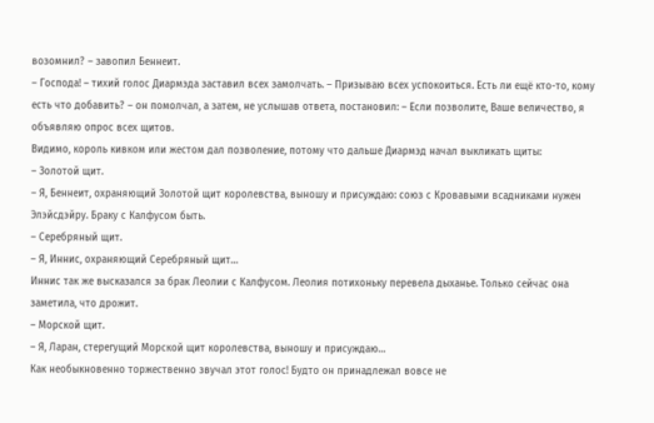возомнил? – завопил Беннеит.
– Господа! – тихий голос Диармэда заставил всех замолчать. – Призываю всех успокоиться. Есть ли ещё кто-то, кому есть что добавить? – он помолчал, а затем, не услышав ответа, постановил: – Если позволите, Ваше величество, я объявляю опрос всех щитов.
Видимо, король кивком или жестом дал позволение, потому что дальше Диармэд начал выкликать щиты:
– Золотой щит.
– Я, Беннеит, охраняющий Золотой щит королевства, выношу и присуждаю: союз с Кровавыми всадниками нужен Элэйсдэйру. Браку с Калфусом быть.
– Серебряный щит.
– Я, Иннис, охраняющий Серебряный щит…
Иннис так же высказался за брак Леолии с Калфусом. Леолия потихоньку перевела дыханье. Только сейчас она заметила, что дрожит.
– Морской щит.
– Я, Ларан, стерегущий Морской щит королевства, выношу и присуждаю…
Как необыкновенно торжественно звучал этот голос! Будто он принадлежал вовсе не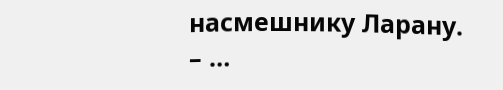насмешнику Ларану.
– …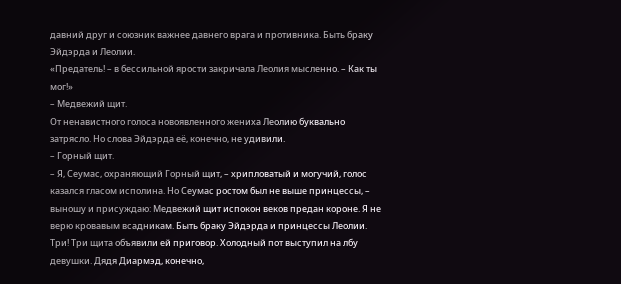давний друг и союзник важнее давнего врага и противника. Быть браку Эйдэрда и Леолии.
«Предатель! – в бессильной ярости закричала Леолия мысленно. – Как ты мог!»
– Медвежий щит.
От ненавистного голоса новоявленного жениха Леолию буквально затрясло. Но слова Эйдэрда её, конечно, не удивили.
– Горный щит.
– Я, Сеумас, охраняющий Горный щит, – хрипловатый и могучий, голос казался гласом исполина. Но Сеумас ростом был не выше принцессы, – выношу и присуждаю: Медвежий щит испокон веков предан короне. Я не верю кровавым всадникам. Быть браку Эйдэрда и принцессы Леолии.
Три! Три щита объявили ей приговор. Холодный пот выступил на лбу девушки. Дядя Диармэд, конечно,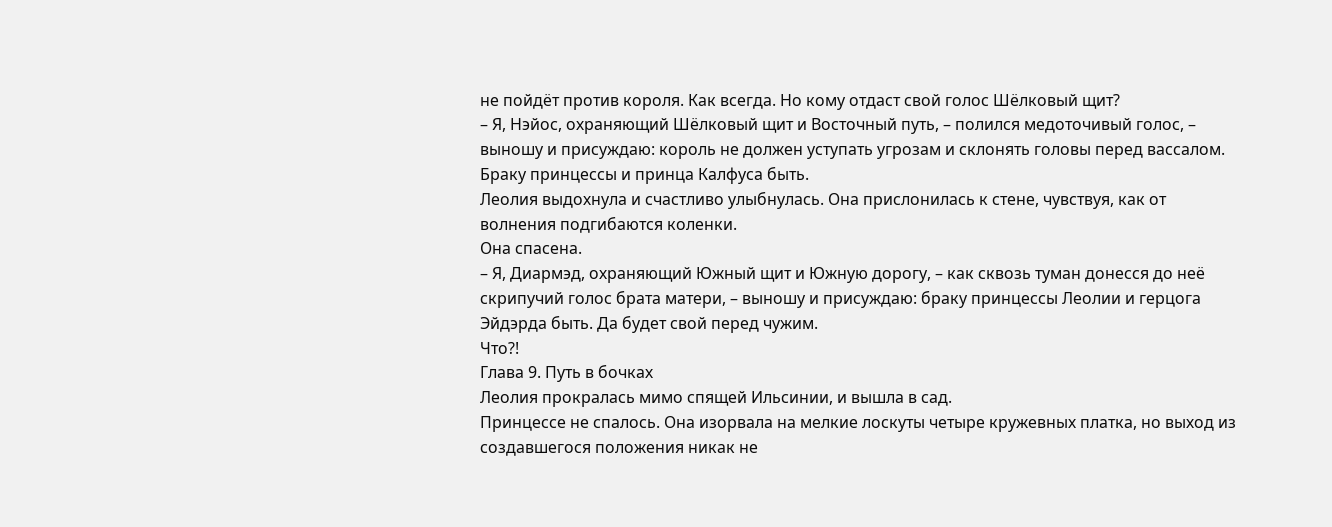не пойдёт против короля. Как всегда. Но кому отдаст свой голос Шёлковый щит?
– Я, Нэйос, охраняющий Шёлковый щит и Восточный путь, – полился медоточивый голос, – выношу и присуждаю: король не должен уступать угрозам и склонять головы перед вассалом. Браку принцессы и принца Калфуса быть.
Леолия выдохнула и счастливо улыбнулась. Она прислонилась к стене, чувствуя, как от волнения подгибаются коленки.
Она спасена.
– Я, Диармэд, охраняющий Южный щит и Южную дорогу, – как сквозь туман донесся до неё скрипучий голос брата матери, – выношу и присуждаю: браку принцессы Леолии и герцога Эйдэрда быть. Да будет свой перед чужим.
Что?!
Глава 9. Путь в бочках
Леолия прокралась мимо спящей Ильсинии, и вышла в сад.
Принцессе не спалось. Она изорвала на мелкие лоскуты четыре кружевных платка, но выход из создавшегося положения никак не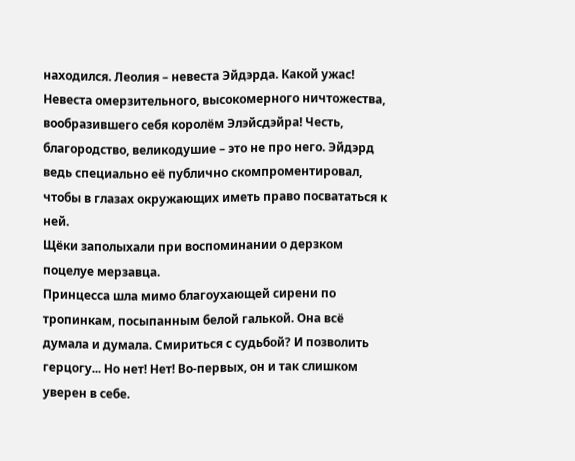находился. Леолия – невеста Эйдэрда. Какой ужас! Невеста омерзительного, высокомерного ничтожества, вообразившего себя королём Элэйсдэйра! Честь, благородство, великодушие – это не про него. Эйдэрд ведь специально её публично скомпроментировал, чтобы в глазах окружающих иметь право посвататься к ней.
Щёки заполыхали при воспоминании о дерзком поцелуе мерзавца.
Принцесса шла мимо благоухающей сирени по тропинкам, посыпанным белой галькой. Она всё думала и думала. Смириться с судьбой? И позволить герцогу... Но нет! Нет! Во-первых, он и так слишком уверен в себе.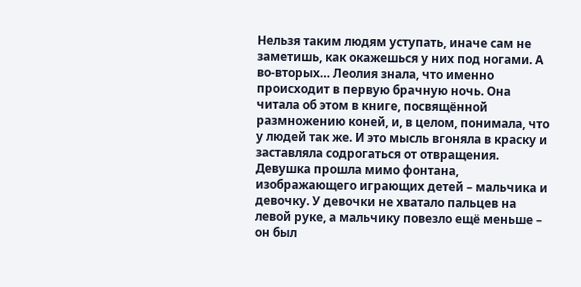Нельзя таким людям уступать, иначе сам не заметишь, как окажешься у них под ногами. А во-вторых… Леолия знала, что именно происходит в первую брачную ночь. Она читала об этом в книге, посвящённой размножению коней, и, в целом, понимала, что у людей так же. И это мысль вгоняла в краску и заставляла содрогаться от отвращения.
Девушка прошла мимо фонтана, изображающего играющих детей – мальчика и девочку. У девочки не хватало пальцев на левой руке, а мальчику повезло ещё меньше – он был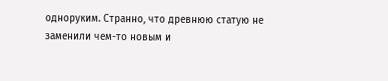одноруким. Странно, что древнюю статую не заменили чем-то новым и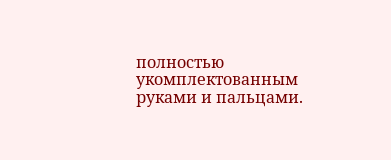полностью укомплектованным руками и пальцами.